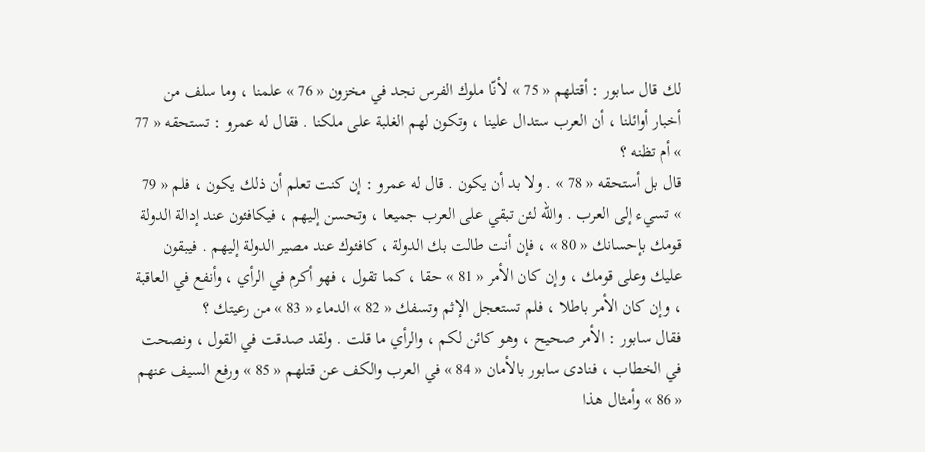لك قال سابور : أقتلهم « 75 » لأنّا ملوك الفرس نجد في مخزون « 76 » علمنا ، وما سلف من أخبار أوائلنا ، أن العرب ستدال علينا ، وتكون لهم الغلبة على ملكنا . فقال له عمرو : تستحقه « 77 » أم تظنه ؟
قال بل أستحقه « 78 » . ولا بد أن يكون . قال له عمرو : إن كنت تعلم أن ذلك يكون ، فلم « 79 » تسيء إلى العرب . واللّه لئن تبقي على العرب جميعا ، وتحسن إليهم ، فيكافئون عند إدالة الدولة قومك بإحسانك « 80 » ، فإن أنت طالت بك الدولة ، كافئوك عند مصير الدولة إليهم . فيبقون عليك وعلى قومك ، وإن كان الأمر « 81 » حقا ، كما تقول ، فهو أكرم في الرأي ، وأنفع في العاقبة ، وإن كان الأمر باطلا ، فلم تستعجل الإثم وتسفك « 82 » الدماء « 83 » من رعيتك ؟
فقال سابور : الأمر صحيح ، وهو كائن لكم ، والرأي ما قلت . ولقد صدقت في القول ، ونصحت في الخطاب ، فنادى سابور بالأمان « 84 » في العرب والكف عن قتلهم « 85 » ورفع السيف عنهم « 86 » وأمثال هذا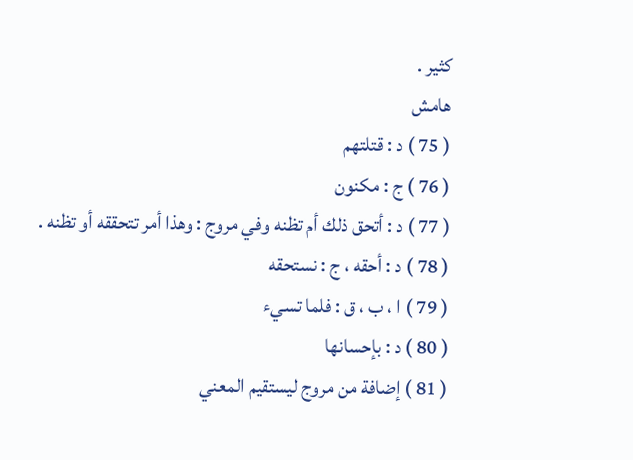كثير .
هامش
( 75 ) د : قتلتهم
( 76 ) ج : مكنون
( 77 ) د : أتحق ذلك أم تظنه وفي مروج : وهذا أمر تتحققه أو تظنه .
( 78 ) د : أحقه ، ج : نستحقه
( 79 ) ا ، ب ، ق : فلما تسيء
( 80 ) د : بإحسانها
( 81 ) إضافة من مروج ليستقيم المعني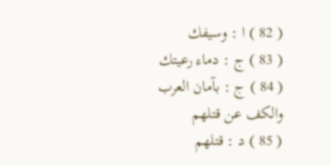( 82 ) ا : وسيفك
( 83 ) ج : دماء رعيتك
( 84 ) ج : بآمان العرب والكف عن قتلهم
( 85 ) د : قتلهم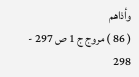وأذاهم
( 86 ) مروج ج 1 ص 297 - 298